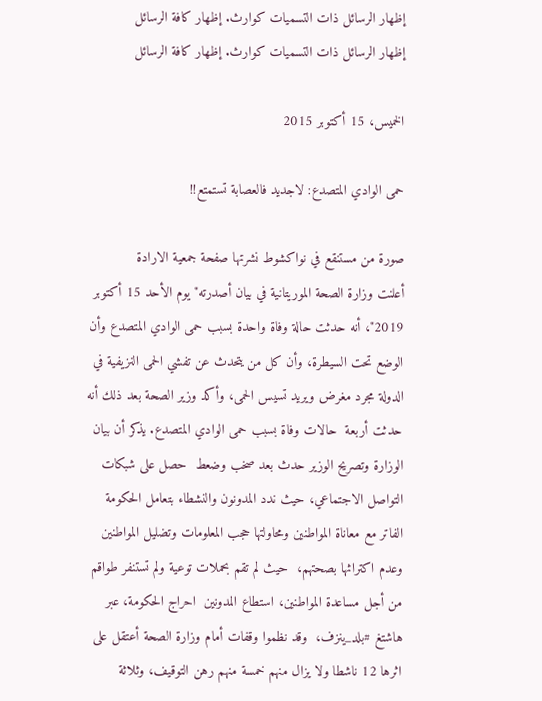إظهار الرسائل ذات التسميات كوارث. إظهار كافة الرسائل
إظهار الرسائل ذات التسميات كوارث. إظهار كافة الرسائل

الخميس، 15 أكتوبر 2015

حمى الوادي المتصدع: لاجديد فالعصابة تستمتع!!

صورة من مستنقع في نواكشوط نشرتها صفحة جمعية الارادة
أعلنت وزارة الصحة الموريتانية في بيان أصدرته" يوم الأحد 15 أكتوبر 2019"، أنه حدثت حالة وفاة واحدة بسبب حمى الوادي المتصدع وأن الوضع تحت السيطرة، وأن كل من يتحدث عن تفشي الحمى النزيفية في الدولة مجرد مغرض ويريد تسيس الحمى، وأكد وزير الصحة بعد ذلك أنه حدثت أربعة  حالات وفاة بسبب حمى الوادي المتصدع. يذكر أن بيان الوزارة وتصريح الوزير حدث بعد صخب وضعط  حصل على شبكات التواصل الاجتماعي، حيث ندد المدونون والنشطاء بتعامل الحكومة الفاتر مع معاناة المواطنين ومحاولتها حجب المعلومات وتضليل المواطنين وعدم اكتراثها بصحتهم،  حيث لم تقم بحملات توعية ولم تستنفر طواقم من أجل مساعدة المواطنين، استطاع المدونين  احراج الحكومة، عبر هاشتغ #بلد_ينزف،  وقد نظموا وقفات أمام وزارة الصحة أعتقل على اثرها 12 ناشطا ولا يزال منهم خمسة منهم رهن التوقيف، وثلاثة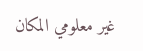غير معلومي المكان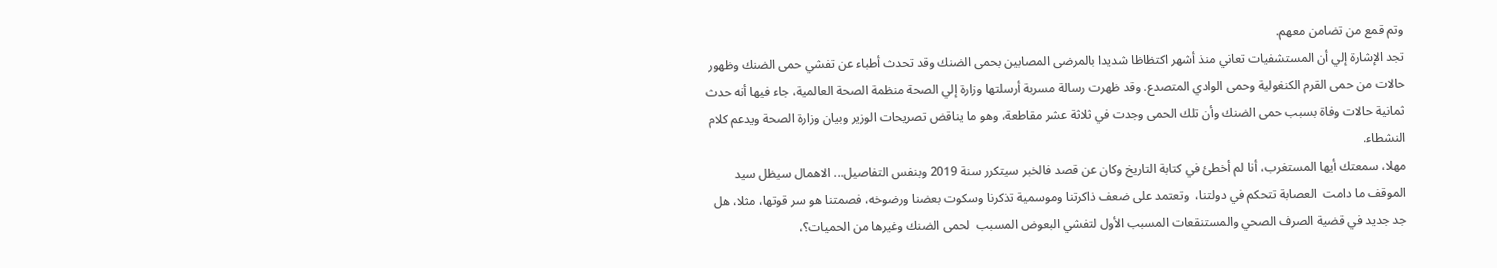وتم قمع من تضامن معهم.
تجد الإشارة إلي أن المستشفيات تعاني منذ أشهر اكتظاظا شديدا بالمرضى المصابين بحمى الضنك وقد تحدث أطباء عن تفشي حمى الضنك وظهور حالات من حمى القرم الكنغولية وحمى الوادي المتصدع. وقد ظهرت رسالة مسربة أرسلتها وزارة إلي الصحة منظمة الصحة العالمية، جاء فيها أنه حدث ثمانية حالات وفاة بسبب حمى الضنك وأن تلك الحمى وجدت في ثلاثة عشر مقاطعة، وهو ما يناقض تصريحات الوزير وبيان وزارة الصحة ويدعم كلام النشطاء.
مهلا، سمعتك أيها المستغرب، أنا لم أخطئ في كتابة التاريخ وكان عن قصد فالخبر سيتكرر سنة 2019 وبنفس التفاصيل... الاهمال سيظل سيد الموقف ما دامت  العصابة تتحكم في دولتنا،  وتعتمد على ضعف ذاكرتنا وموسمية تذكرنا وسكوت بعضنا ورضوخه، فصمتنا هو سر قوتها، مثلا، هل جد جديد في قضية الصرف الصحي والمستنقعات المسبب الأول لتفشي البعوض المسبب  لحمى الضنك وغيرها من الحميات؟،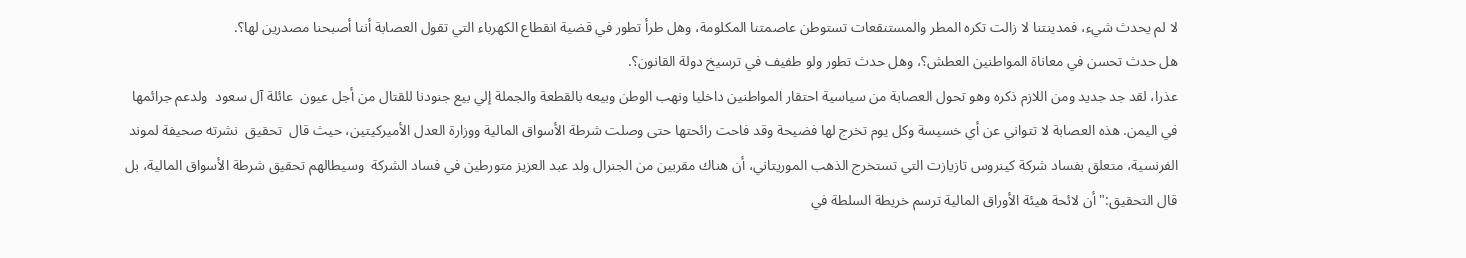لا لم يحدث شيء، فمدينتنا لا زالت تكره المطر والمستنقعات تستوطن عاصمتنا المكلومة، وهل طرأ تطور في قضية انقطاع الكهرباء التي تقول العصابة أننا أصبحنا مصدرين لها؟.
هل حدث تحسن في معاناة المواطنين العطش؟، وهل حدث تطور ولو طفيف في ترسيخ دولة القانون؟.
عذرا، لقد جد جديد ومن اللازم ذكره وهو تحول العصابة من سياسية احتقار المواطنين داخليا ونهب الوطن وبيعه بالقطعة والجملة إلي بيع جنودنا للقتال من أجل عيون  عائلة آل سعود  ولدعم جرائمها في اليمن. هذه العصابة لا تتواني عن أي خسيسة وكل يوم تخرج لها فضيحة وقد فاحت رائحتها حتى وصلت شرطة الأسواق المالية ووزارة العدل الأميركيتين، حيث قال  تحقيق  نشرته صحيفة لموند الفرنسية، متعلق بفساد شركة كينروس تازيازت التي تستخرج الذهب الموريتاني، أن هناك مقربين من الجنرال ولد عبد العزيز متورطين في فساد الشركة  وسيطالهم تحقيق شرطة الأسواق المالية، بل قال التحقيق:" أن لائحة هيئة الأوراق المالية ترسم خريطة السلطة في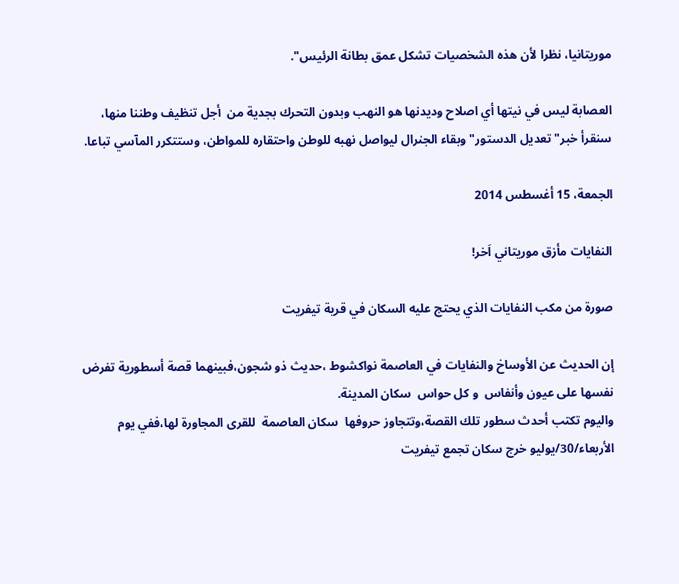موريتانيا، نظرا لأن هذه الشخصيات تشكل عمق بطانة الرئيس".

العصابة ليس في نيتها أي اصلاح وديدنها هو النهب وبدون التحرك بجدية من  أجل تنظيف وطننا منها، سنقرأ خبر" تعديل الدستور" وبقاء الجنرال ليواصل نهبه للوطن واحتقاره للمواطن، وستتكرر المآسي تباعا.

الجمعة، 15 أغسطس 2014

النفايات مأزق موريتاني اَخر!

صورة من مكب النفايات الذي يحتج عليه السكان في قرية تيفريت

إن الحديث عن الأوساخ والنفايات في العاصمة نواكشوط ،حديث ذو شجون،فبينهما قصة أسطورية تفرض نفسها على عيون وأنفاس  و كل حواس  سكان المدينة.
واليوم تكتب أحدث سطور تلك القصة،وتتجاوز حروفها  سكان العاصمة  للقرى المجاورة لها،ففي يوم الأربعاء/30/يوليو خرج سكان تجمع تيفريت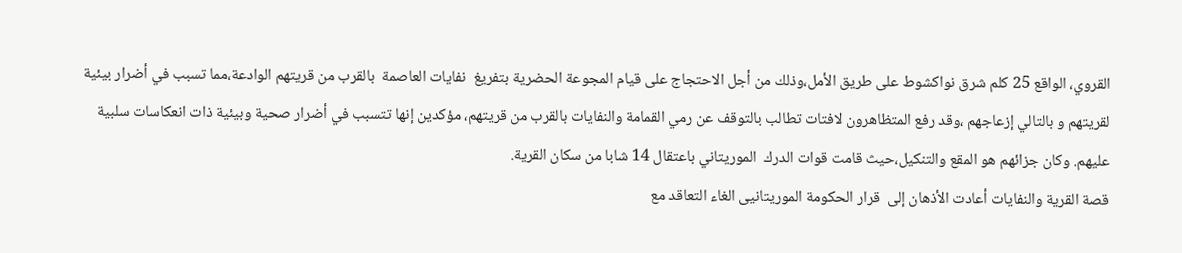القروي، الواقع 25 كلم شرق نواكشوط على طريق الأمل،وذلك من أجل الاحتجاج على قيام المجوعة الحضرية بتفريغ  نفايات العاصمة  بالقرب من قريتهم الوادعة،مما تسبب في أضرار بيئية لقريتهم و بالتالي إزعاجهم ،وقد رفع المتظاهرون لافتات تطالب بالتوقف عن رمي القمامة والنفايات بالقرب من قريتهم، مؤكدين إنها تتسبب في أضرار صحية وبيئية ذات انعكاسات سلبية عليهم. وكان جزائهم هو المقع والتنكيل،حيث قامت قوات الدرك  الموريتاني باعتقال 14 شابا من سكان القرية.
قصة القرية والنفايات أعادت الأذهان إلى  قرار الحكومة الموريتانيى الغاء التعاقد مع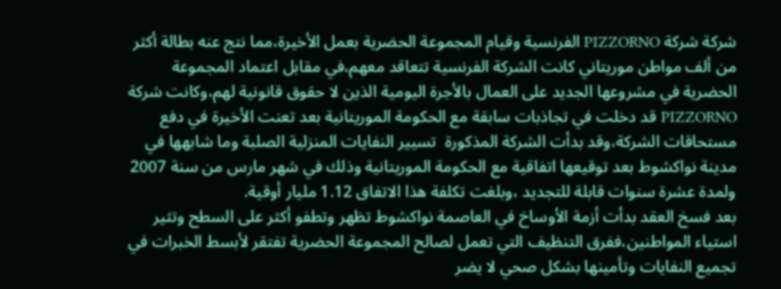شركة شركة PIZZORNO الفرنسية وقيام المجموعة الحضرية بعمل الأخيرة،مما نتج عنه بطالة أكثر من ألف مواطن موريتاني كانت الشركة الفرنسية تتعاقد معهم،في مقابل اعتماد المجموعة الحضرية في مشروعها الجديد على العمال بالأجرة اليومية الذين لا حقوق قانونية لهم،وكانت شركة PIZZORNO قد دخلت في تجاذبات سابقة مع الحكومة الموريتانية بعد تعنت الأخيرة في دفع مستحاقات الشركة،وقد بدأت الشركة المذكورة  تسيير النفايات المنزلية الصلبة وما شابهها في مدينة نواكشوط بعد توقيعها اتفاقية مع الحكومة الموريتانية وذلك في شهر مارس من سنة 2007 ولمدة عشرة سنوات قابلة للتجديد ،وبلغت تكلفة هذا الاتفاق 1.12 مليار أوقية.
بعد فسخ العقد بدأت أزمة الأوساخ في العاصمة نواكشوط تظهر وتطفو أكثر على السطح وتثير استياء المواطنين،ففرق التنظيف التي تعمل لصالح المجموعة الحضرية تفتقر لأبسط الخبرات في تجميع النفايات وتأمينها بشكل صحي لا يضر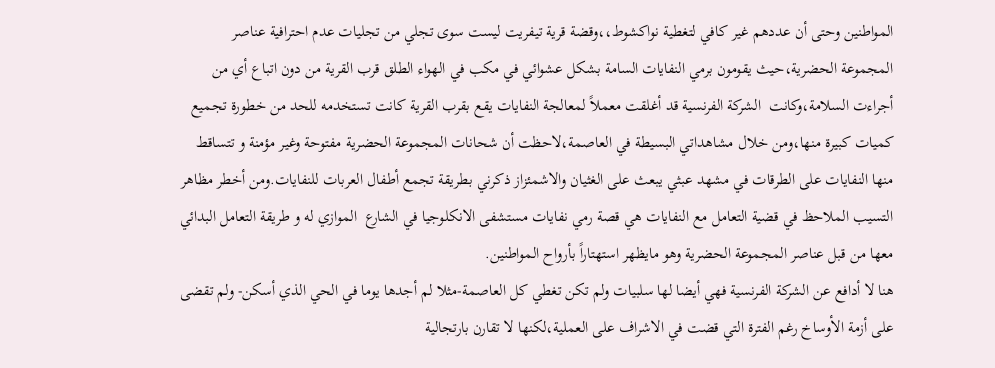المواطنين وحتى أن عددهم غير كافي لتغطية نواكشوط،،وقضة قرية تيفريت ليست سوى تجلي من تجليات عدم احترافية عناصر المجموعة الحضرية،حيث يقومون برمي النفايات السامة بشكل عشوائي في مكب في الهواء الطلق قرب القرية من دون اتباع أي من أجراءت السلامة،وكانت  الشركة الفرنسية قد أغلقت معملاً لمعالجة النفايات يقع بقرب القرية كانت تستخدمه للحد من خطورة تجميع كميات كبيرة منها،ومن خلال مشاهداتي البسيطة في العاصمة،لاحظت أن شحانات المجموعة الحضرية مفتوحة وغير مؤمنة و تتساقط منها النفايات على الطرقات في مشهد عبثي يبعث على الغثيان والاشمئزاز ذكرني بطريقة تجمع أطفال العربات للنفايات.ومن أخطر مظاهر التسيب الملاحظ في قضية التعامل مع النفايات هي قصة رمي نفايات مستشفى الانكلوجيا في الشارع  الموازي له و طريقة التعامل البدائي معها من قبل عناصر المجموعة الحضرية وهو مايظهر استهتاراً بأرواح المواطنين.
هنا لا أدافع عن الشركة الفرنسية فهي أيضا لها سلبيات ولم تكن تغطي كل العاصمة-مثلا لم أجدها يوما في الحي الذي أسكن- ولم تقضى على أزمة الأوساخ رغم الفترة التي قضت في الاشراف على العملية،لكنها لا تقارن بارتجالية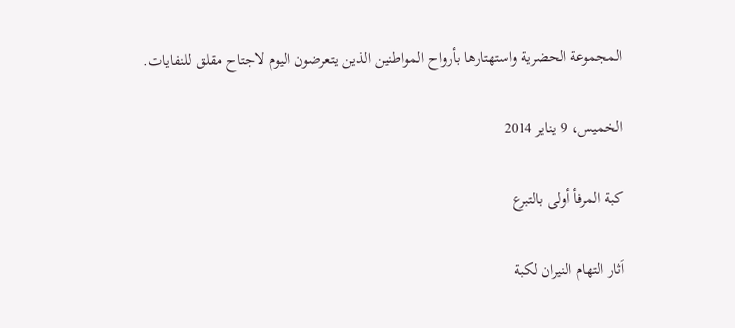المجموعة الحضرية واستهتارها بأرواح المواطنين الذين يتعرضون اليوم لاجتاح مقلق للنفايات.

الخميس، 9 يناير 2014

كبة المرفأ أولى بالتبرع

اَثار التهام النيران لكبة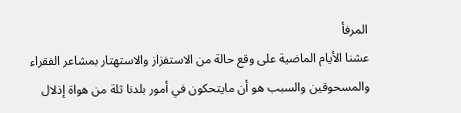المرفأ
عشنا الأيام الماضية على وقع حالة من الاستفزاز والاستهتار بمشاعر الفقراء والمسحوقين والسبب هو أن مايتحكون في أمور بلدنا ثلة من هواة إذلال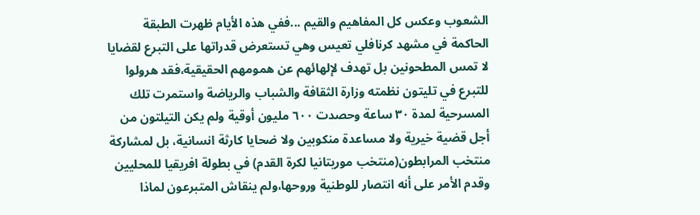الشعوب وعكس كل المفاهيم والقيم ...ففي هذه الأيام ظهرت الطبقة الحاكمة في مشهد كرنافلي تعيس وهي تستعرض قدراتها على التبرع لقضايا لا تمس المطحونين بل تهدف لإلهائهم عن همومهم الحقيقية،فقد هرولوا  للتبرع في تليتون نظمته وزارة الثقافة والشباب والرياضة واستمرت تلك المسرحية لمدة ٣٠ ساعة وحصدت ٦٠٠ مليون أوقية ولم يكن التيلتون من أجل قضية خيرية ولا مساعدة منكوبين ولا ضحايا كارثة انسانية، بل لمشاركة منتخب المرابطون(منتخب موريتانيا لكرة القدم) في بطولة افريقيا للمحليين وقدم الأمر على أنه انتصار للوطنية وروحها،ولم ينقاش المتبرعون لماذا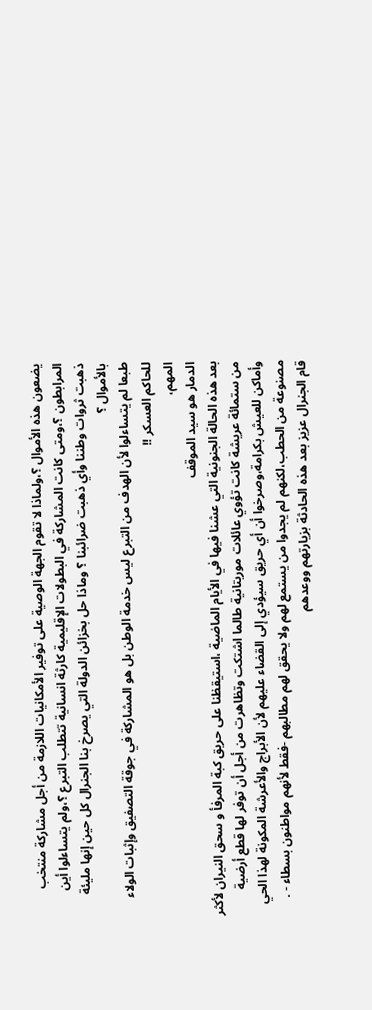يضعون هذه الأموال ؟،ولماذا لا تقوم الجهة الوصية على توفير الأمكانيات اللازمة من أجل مشاركة منتخب المرابطون ؟،ومتى كانت المشاركة في البطولات الإقليمية كارثة انسانية تتطلب التبرع ؟،ولم يتساءلوا أين ذهبت ثروات وطننا وأي ذهبت ضرائبنا ؟ وماذا حل بخزائن الدولة التي يصرخ بنا الجنرال كل حين إنها مليئة بالأموال ؟
طبعا لم يتساءلوا لأن الهدف من التبرع ليس خدمة الوطن بل هو المشاركة في جوقة التصفيق وإثبات الولاء للحاكم العسكر !!
المهم،
الدمار هو سيد الموقف
بعد هذه الحالة الجنونية التي عشنا فيها في الأيام الماضية ،استيقظنا على حريق كبة المرفأ و سحق النيران لأكثر من ستمائة عريشة كانت تؤوي عائلات موريتانية طالما اشتكت وتظاهرت من أجل أن توفر لها قطع أرضية وأماكن للعيش بكرامة،وصرخوا أن أي حريق سيؤدي إلى القضاء عليهم لأن الأبراج والأعرشة المكونة لهذا الحي مصنوعة من الحطب،لكنهم لم يجدوا من يستمع لهم ولا يحقق لهم مطالبهم -فقط لأنهم مواطنون بسطاء - .
قام الجنرال عزيز بعد هذه الحادثة بزيارتهم ووعدهم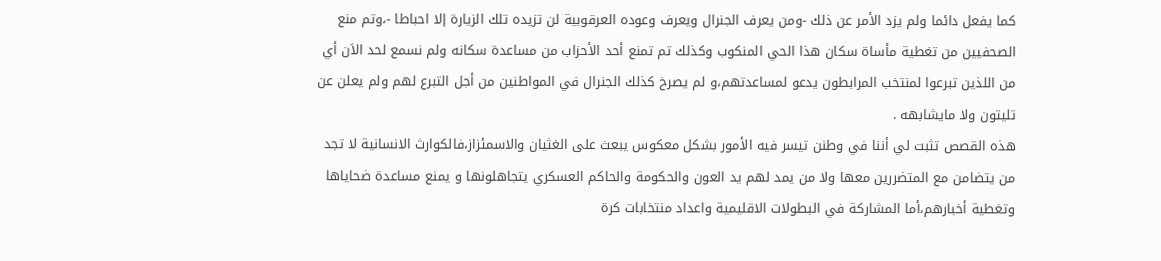كما يفعل دائما ولم يزد الأمر عن ذلك -ومن يعرف الجنرال ويعرف وعوده العرقوبية لن تزيده تلك الزيارة إلا احباطا -،وتم منع الصحفيين من تغطية مأساة سكان هذا الحي المنكوب وكذلك تم تمنع أحد الأحزاب من مساعدة سكانه ولم نسمع لحد الاَن أي من اللذين تبرعوا لمنتخب المرابطون يدعو لمساعدتهم،و لم يصرخ كذلك الجنرال في المواطنين من أجل التبرع لهم ولم يعلن عن تليتون ولا مايشابهه .
هذه القصص تثبت لي أننا في وطنن تيسر فيه الأمور بشكل معكوس يبعث على الغثيان والاسمئزاز،فالكوارث الانسانية لا تجد من يتضامن مع المتضررين معها ولا من يمد لهم يد العون والحكومة والحاكم العسكري يتجاهلونها و يمنع مساعدة ضحاياها وتغطية أخبارهم،أما المشاركة في البطولات الاقليمية واعداد منتخابات كرة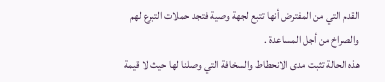القدم التي من المفترض أنها تتبع لجهة وصية فتجد حملات التبرع لهم والصراخ من أجل المساعدة .
هذه الحالة تثبت مدى الانحطاط والسخافة التي وصلنا لها حيث لا قيمة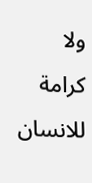ولا كرامة للانسان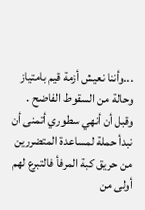...وأننا نعيش أزمة قيم بامتياز وحالة من السقوط الفاضح .
وقبل أن أنهي سطوري أتمنى أن نبدأ حملة لمساعدة المتضررين من حريق كبة المرفأ فالتبرع لهم أولى من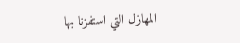المهازل التي استفزنا بها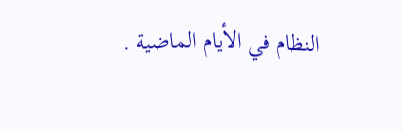النظام في الأيام الماضية .